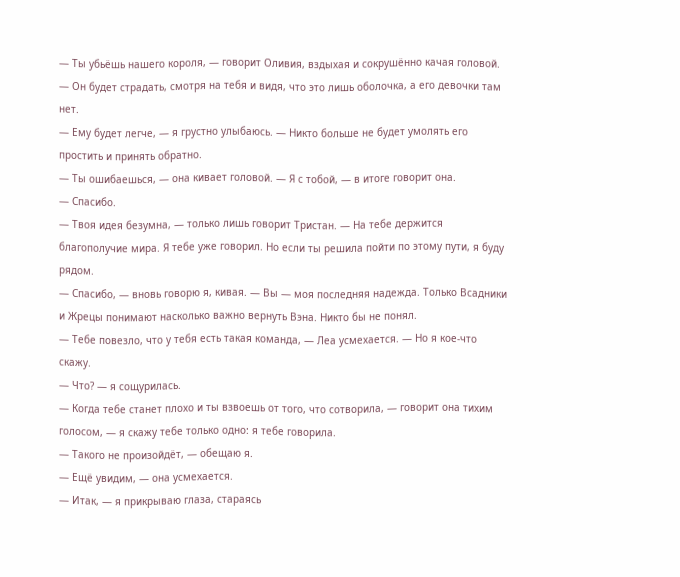— Ты убьёшь нашего короля, — говорит Оливия, вздыхая и сокрушённо качая головой. — Он будет страдать, смотря на тебя и видя, что это лишь оболочка, а его девочки там нет.
— Ему будет легче, — я грустно улыбаюсь. — Никто больше не будет умолять его простить и принять обратно.
— Ты ошибаешься, — она кивает головой. — Я с тобой, — в итоге говорит она.
— Спасибо.
— Твоя идея безумна, — только лишь говорит Тристан. — На тебе держится благополучие мира. Я тебе уже говорил. Но если ты решила пойти по этому пути, я буду рядом.
— Спасибо, — вновь говорю я, кивая. — Вы — моя последняя надежда. Только Всадники и Жрецы понимают насколько важно вернуть Вэна. Никто бы не понял.
— Тебе повезло, что у тебя есть такая команда, — Леа усмехается. — Но я кое-что скажу.
— Что? — я сощурилась.
— Когда тебе станет плохо и ты взвоешь от того, что сотворила, — говорит она тихим голосом, — я скажу тебе только одно: я тебе говорила.
— Такого не произойдёт, — обещаю я.
— Ещё увидим, — она усмехается.
— Итак, — я прикрываю глаза, стараясь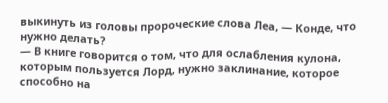выкинуть из головы пророческие слова Леа, — Конде, что нужно делать?
— В книге говорится о том, что для ослабления кулона, которым пользуется Лорд, нужно заклинание, которое способно на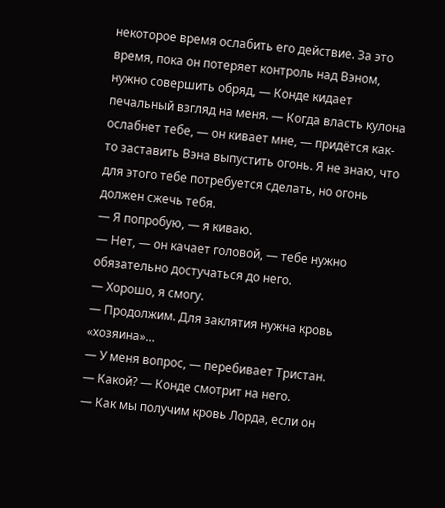некоторое время ослабить его действие. За это время, пока он потеряет контроль над Вэном, нужно совершить обряд, — Конде кидает печальный взгляд на меня. — Когда власть кулона ослабнет тебе, — он кивает мне, — придётся как-то заставить Вэна выпустить огонь. Я не знаю, что для этого тебе потребуется сделать, но огонь должен сжечь тебя.
— Я попробую, — я киваю.
— Нет, — он качает головой, — тебе нужно обязательно достучаться до него.
— Хорошо, я смогу.
— Продолжим. Для заклятия нужна кровь «хозяина»…
— У меня вопрос, — перебивает Тристан.
— Какой? — Конде смотрит на него.
— Как мы получим кровь Лорда, если он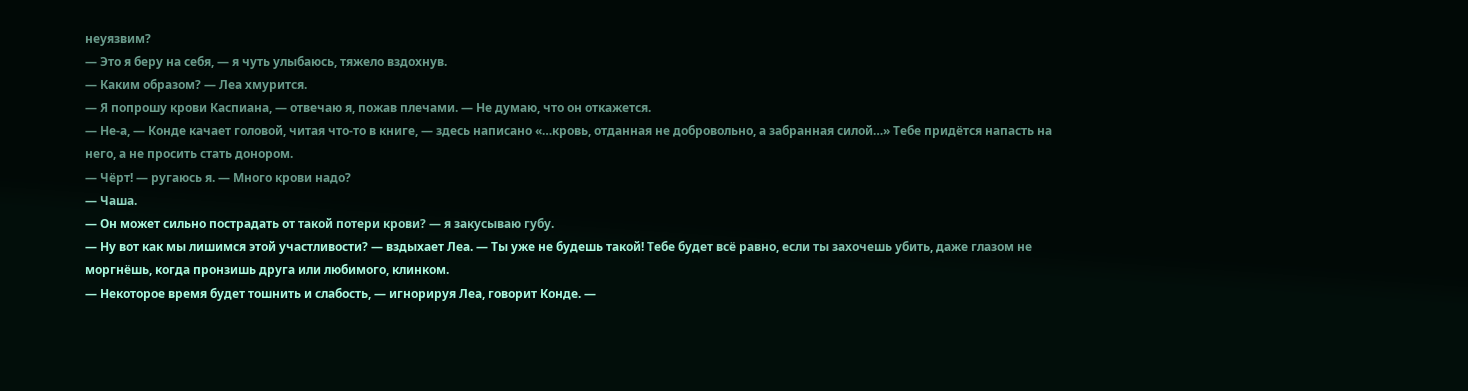неуязвим?
— Это я беру на себя, — я чуть улыбаюсь, тяжело вздохнув.
— Каким образом? — Леа хмурится.
— Я попрошу крови Каспиана, — отвечаю я, пожав плечами. — Не думаю, что он откажется.
— Не-а, — Конде качает головой, читая что-то в книге, — здесь написано «…кровь, отданная не добровольно, а забранная силой…» Тебе придётся напасть на него, а не просить стать донором.
— Чёрт! — ругаюсь я. — Много крови надо?
— Чаша.
— Он может сильно пострадать от такой потери крови? — я закусываю губу.
— Ну вот как мы лишимся этой участливости? — вздыхает Леа. — Ты уже не будешь такой! Тебе будет всё равно, если ты захочешь убить, даже глазом не моргнёшь, когда пронзишь друга или любимого, клинком.
— Некоторое время будет тошнить и слабость, — игнорируя Леа, говорит Конде. —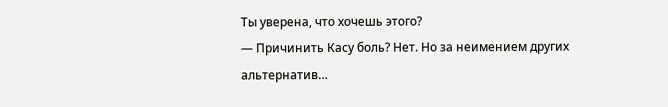Ты уверена, что хочешь этого?
— Причинить Касу боль? Нет. Но за неимением других альтернатив…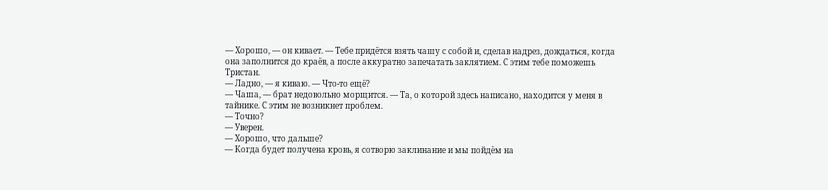— Хорошо, — он кивает. — Тебе придётся взять чашу с собой и, сделав надрез, дождаться, когда она заполнится до краёв, а после аккуратно запечатать заклятием. С этим тебе поможешь Тристан.
— Ладно, — я киваю. — Что-то ещё?
— Чаша, — брат недовольно морщится. — Та, о которой здесь написано, находится у меня в тайнике. С этим не возникнет проблем.
— Точно?
— Уверен.
— Хорошо, что дальше?
— Когда будет получена кровь, я сотворю заклинание и мы пойдём на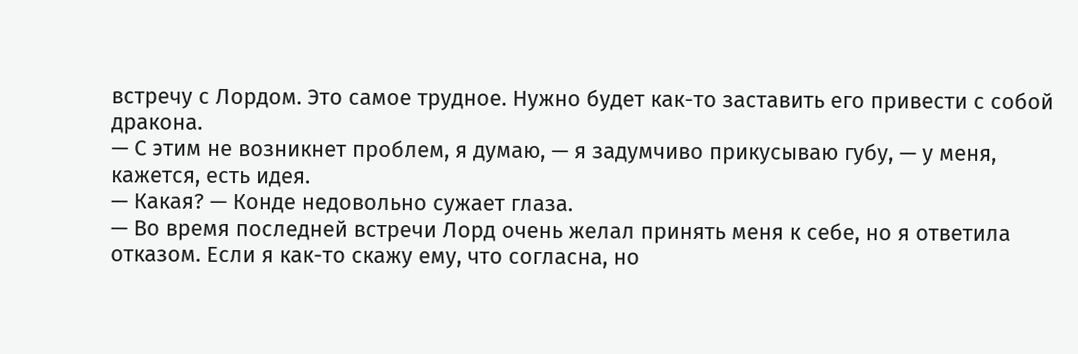встречу с Лордом. Это самое трудное. Нужно будет как-то заставить его привести с собой дракона.
— С этим не возникнет проблем, я думаю, — я задумчиво прикусываю губу, — у меня, кажется, есть идея.
— Какая? — Конде недовольно сужает глаза.
— Во время последней встречи Лорд очень желал принять меня к себе, но я ответила отказом. Если я как-то скажу ему, что согласна, но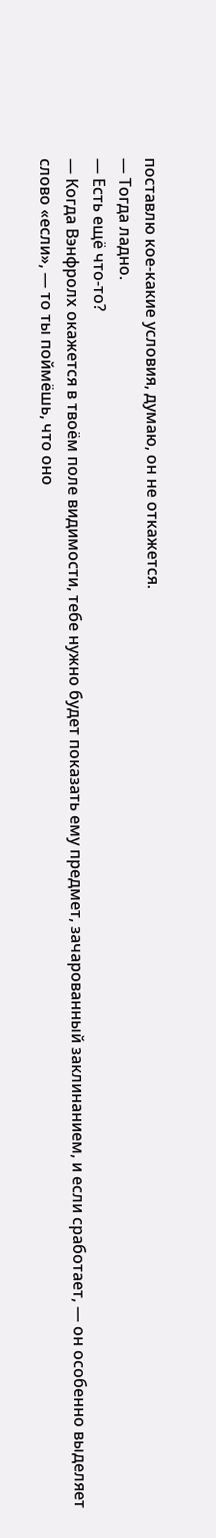поставлю кое-какие условия, думаю, он не откажется.
— Тогда ладно.
— Есть ещё что-то?
— Когда Вэнфролх окажется в твоём поле видимости, тебе нужно будет показать ему предмет, зачарованный заклинанием, и если сработает, — он особенно выделяет слово «если», — то ты поймёшь, что оно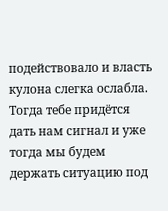подействовало и власть кулона слегка ослабла. Тогда тебе придётся дать нам сигнал и уже тогда мы будем держать ситуацию под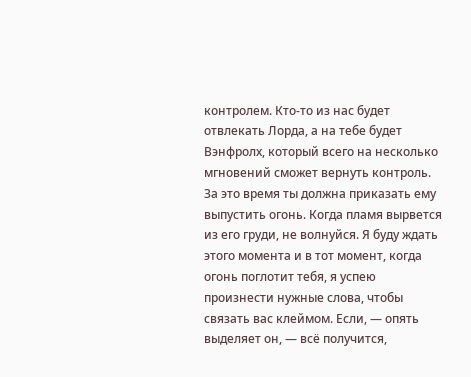контролем. Кто-то из нас будет отвлекать Лорда, а на тебе будет Вэнфролх, который всего на несколько мгновений сможет вернуть контроль. За это время ты должна приказать ему выпустить огонь. Когда пламя вырвется из его груди, не волнуйся. Я буду ждать этого момента и в тот момент, когда огонь поглотит тебя, я успею произнести нужные слова, чтобы связать вас клеймом. Если, — опять выделяет он, — всё получится,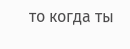то когда ты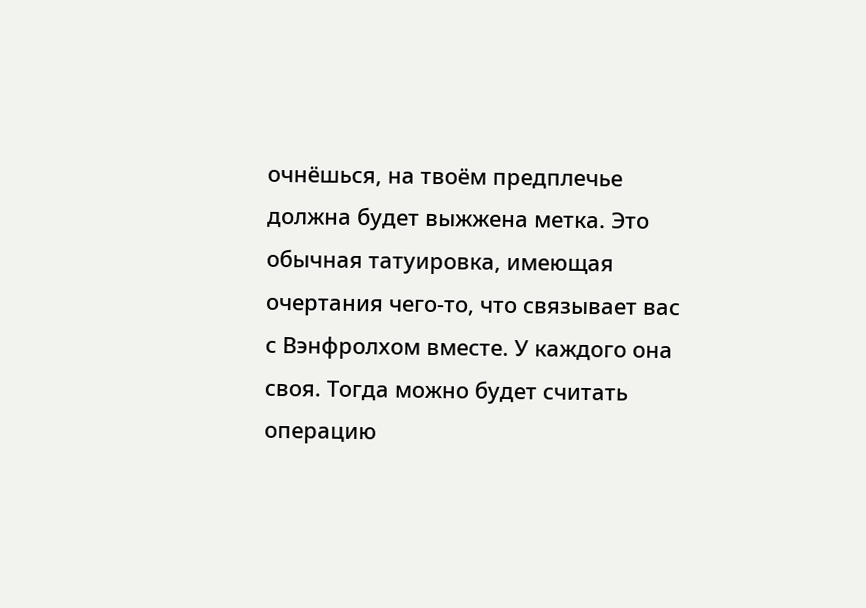очнёшься, на твоём предплечье должна будет выжжена метка. Это обычная татуировка, имеющая очертания чего-то, что связывает вас с Вэнфролхом вместе. У каждого она своя. Тогда можно будет считать операцию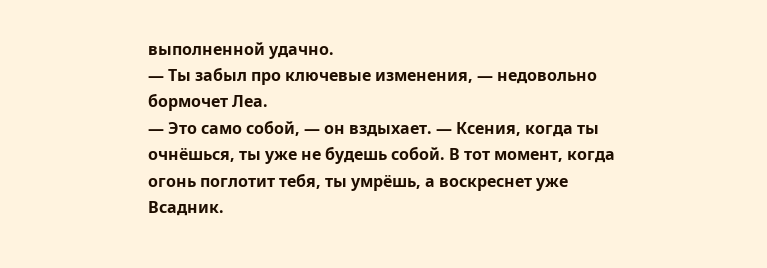выполненной удачно.
— Ты забыл про ключевые изменения, — недовольно бормочет Леа.
— Это само собой, — он вздыхает. — Ксения, когда ты очнёшься, ты уже не будешь собой. В тот момент, когда огонь поглотит тебя, ты умрёшь, а воскреснет уже Всадник.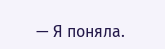— Я поняла.